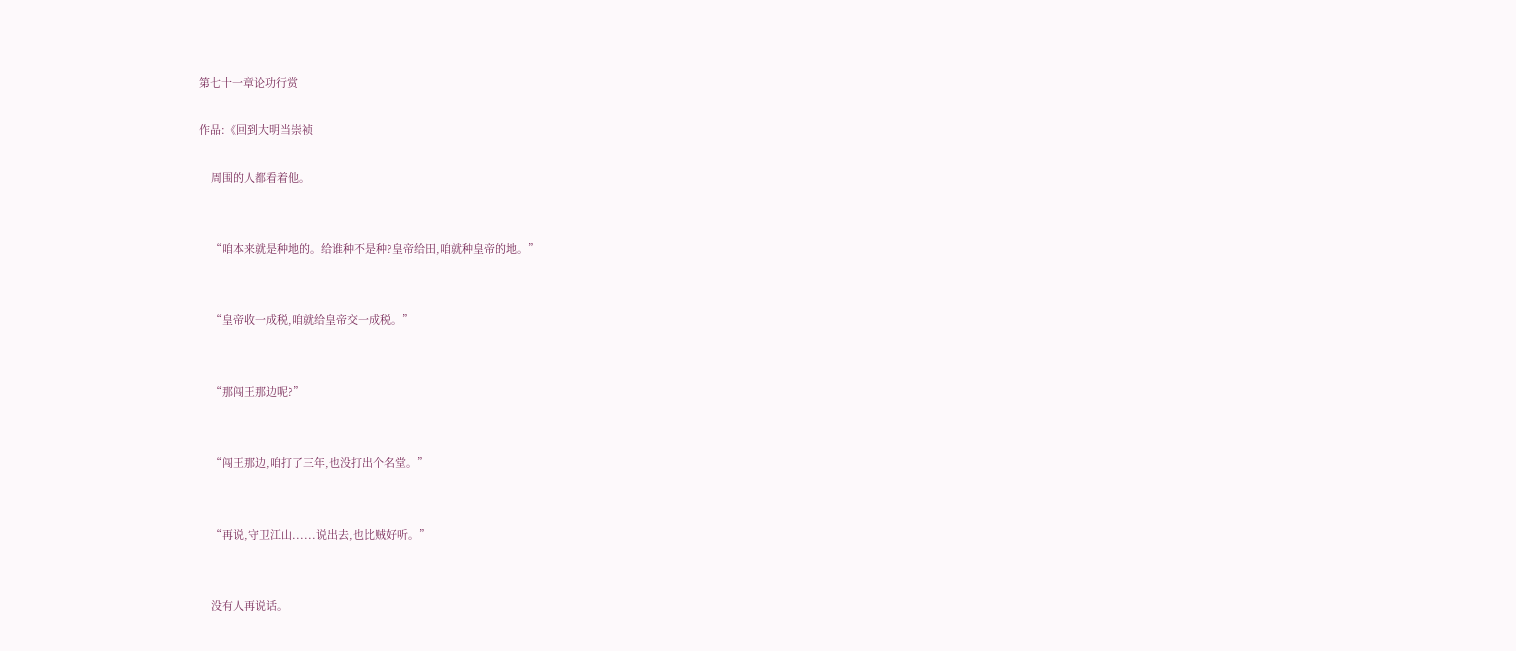第七十一章论功行赏

作品:《回到大明当崇祯

    周围的人都看着他。


    “咱本来就是种地的。给谁种不是种?皇帝给田,咱就种皇帝的地。”


    “皇帝收一成税,咱就给皇帝交一成税。”


    “那闯王那边呢?”


    “闯王那边,咱打了三年,也没打出个名堂。”


    “再说,守卫江山......说出去,也比贼好听。”


    没有人再说话。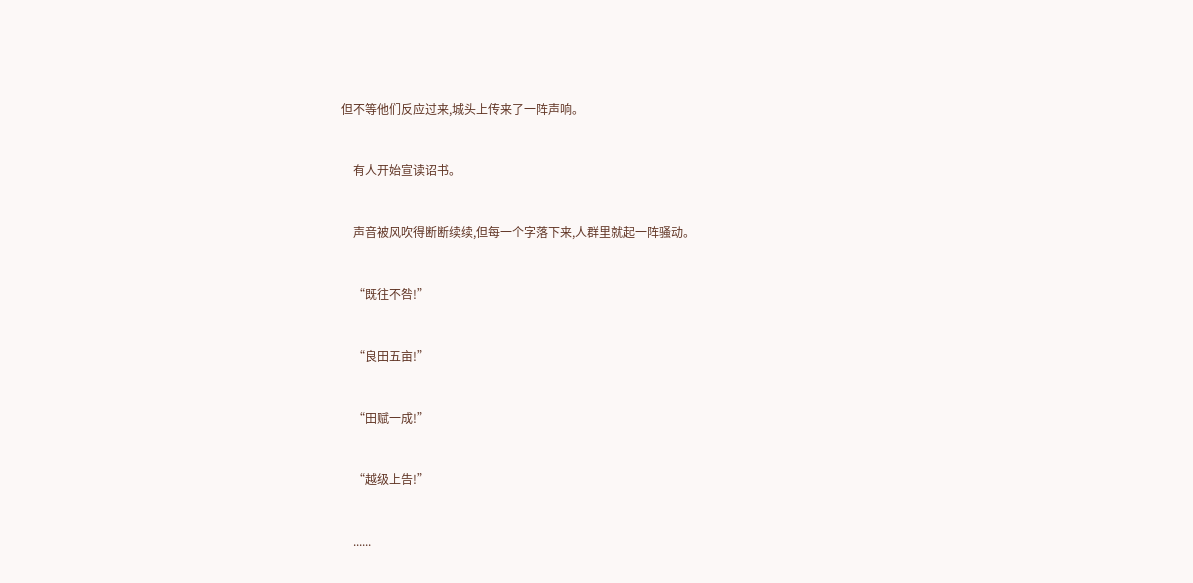但不等他们反应过来,城头上传来了一阵声响。


    有人开始宣读诏书。


    声音被风吹得断断续续,但每一个字落下来,人群里就起一阵骚动。


    “既往不咎!”


    “良田五亩!”


    “田赋一成!”


    “越级上告!”


    ......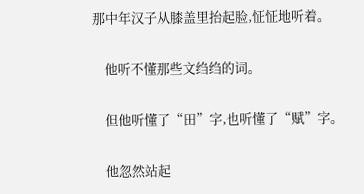那中年汉子从膝盖里抬起脸,怔怔地听着。


    他听不懂那些文绉绉的词。


    但他听懂了“田”字,也听懂了“赋”字。


    他忽然站起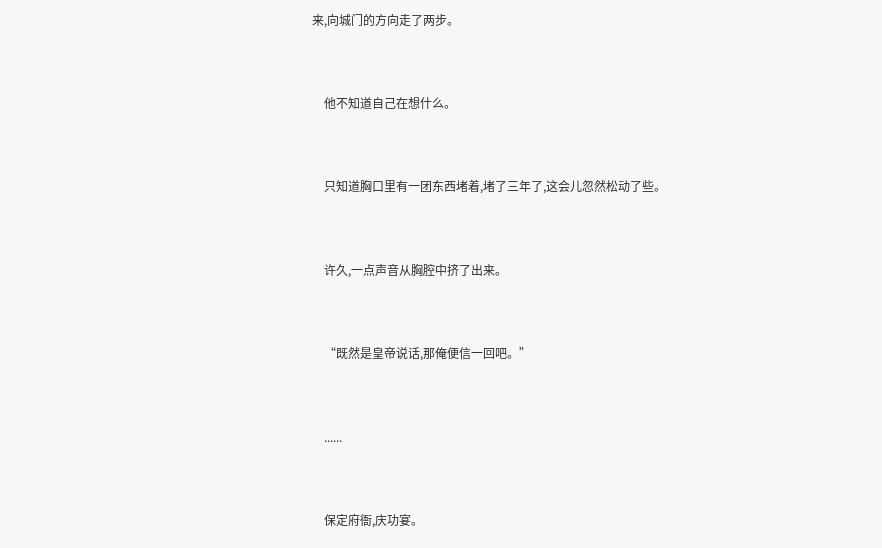来,向城门的方向走了两步。


    他不知道自己在想什么。


    只知道胸口里有一团东西堵着,堵了三年了,这会儿忽然松动了些。


    许久,一点声音从胸腔中挤了出来。


    “既然是皇帝说话,那俺便信一回吧。”


    ......


    保定府衙,庆功宴。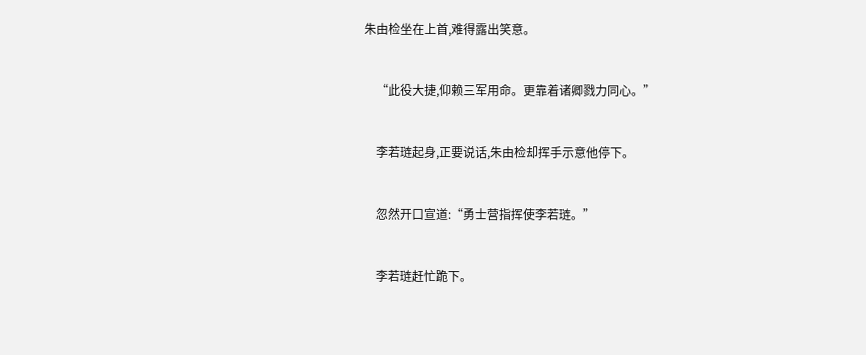朱由检坐在上首,难得露出笑意。


    “此役大捷,仰赖三军用命。更靠着诸卿戮力同心。”


    李若琏起身,正要说话,朱由检却挥手示意他停下。


    忽然开口宣道:“勇士营指挥使李若琏。”


    李若琏赶忙跪下。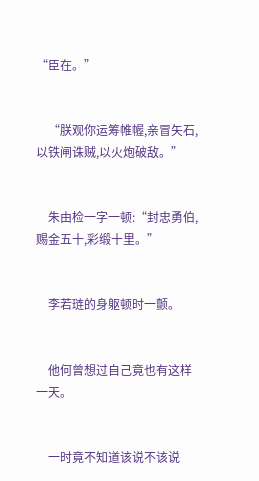“臣在。”


    “朕观你运筹帷幄,亲冒矢石,以铁闸诛贼,以火炮破敌。”


    朱由检一字一顿:“封忠勇伯,赐金五十,彩缎十里。”


    李若琏的身躯顿时一颤。


    他何曾想过自己竟也有这样一天。


    一时竟不知道该说不该说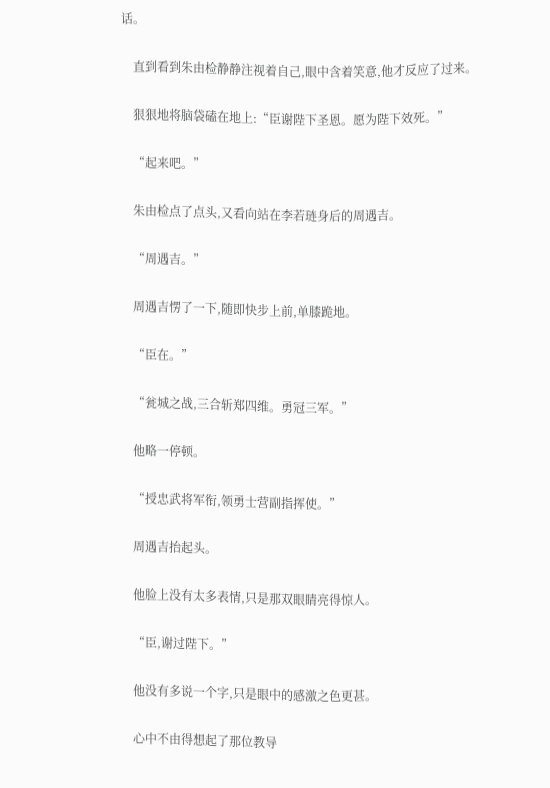话。


    直到看到朱由检静静注视着自己,眼中含着笑意,他才反应了过来。


    狠狠地将脑袋磕在地上:“臣谢陛下圣恩。愿为陛下效死。”


    “起来吧。”


    朱由检点了点头,又看向站在李若琏身后的周遇吉。


    “周遇吉。”


    周遇吉愣了一下,随即快步上前,单膝跪地。


    “臣在。”


    “瓮城之战,三合斩郑四维。勇冠三军。”


    他略一停顿。


    “授忠武将军衔,领勇士营副指挥使。”


    周遇吉抬起头。


    他脸上没有太多表情,只是那双眼睛亮得惊人。


    “臣,谢过陛下。”


    他没有多说一个字,只是眼中的感激之色更甚。


    心中不由得想起了那位教导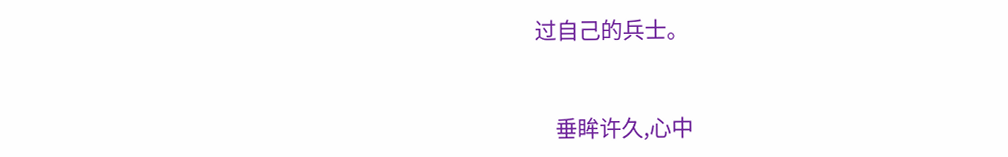过自己的兵士。


    垂眸许久,心中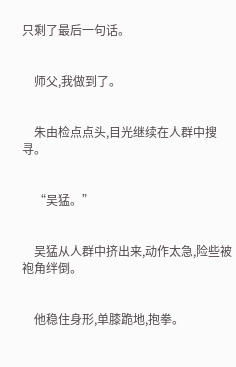只剩了最后一句话。


    师父,我做到了。


    朱由检点点头,目光继续在人群中搜寻。


    “吴猛。”


    吴猛从人群中挤出来,动作太急,险些被袍角绊倒。


    他稳住身形,单膝跪地,抱拳。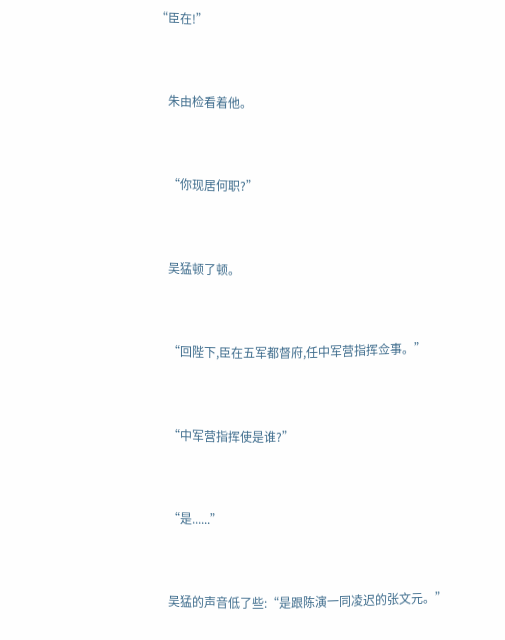“臣在!”


    朱由检看着他。


    “你现居何职?”


    吴猛顿了顿。


    “回陛下,臣在五军都督府,任中军营指挥佥事。”


    “中军营指挥使是谁?”


    “是......”


    吴猛的声音低了些:“是跟陈演一同凌迟的张文元。”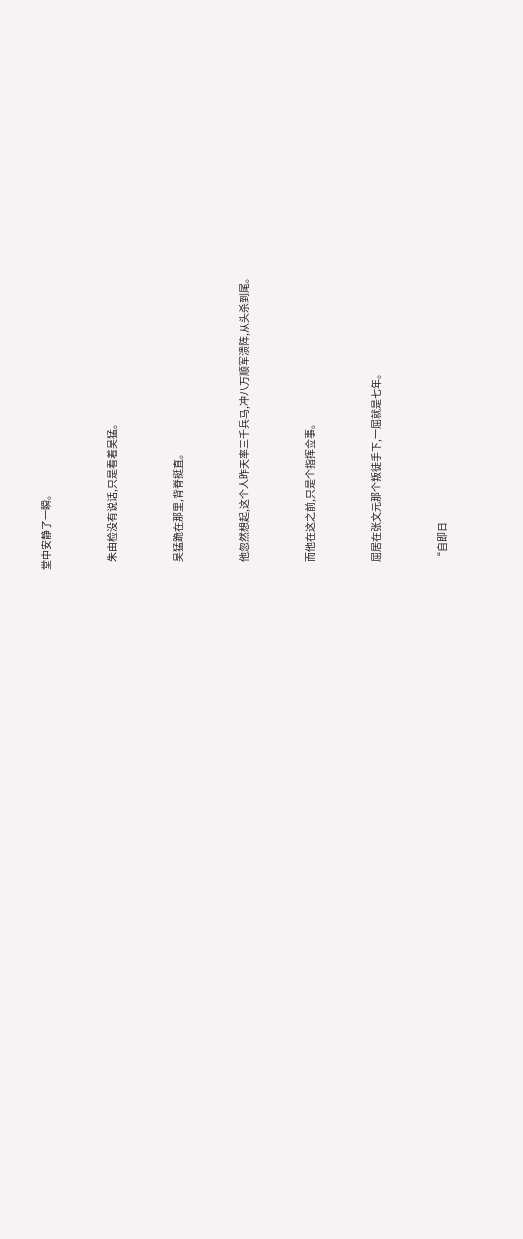堂中安静了一瞬。


    朱由检没有说话,只是看着吴猛。


    吴猛跪在那里,背脊挺直。


    他忽然想起,这个人昨天率三千兵马,冲八万顺军溃阵,从头杀到尾。


    而他在这之前,只是个指挥佥事。


    屈居在张文元那个叛徒手下,一屈就是七年。


    “自即日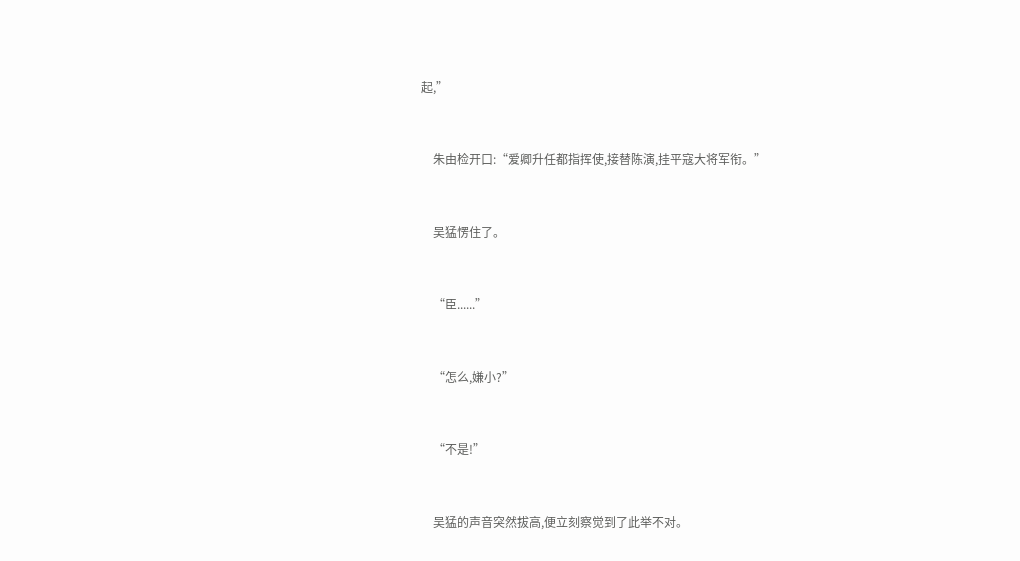起,”


    朱由检开口:“爱卿升任都指挥使,接替陈演,挂平寇大将军衔。”


    吴猛愣住了。


    “臣......”


    “怎么,嫌小?”


    “不是!”


    吴猛的声音突然拔高,便立刻察觉到了此举不对。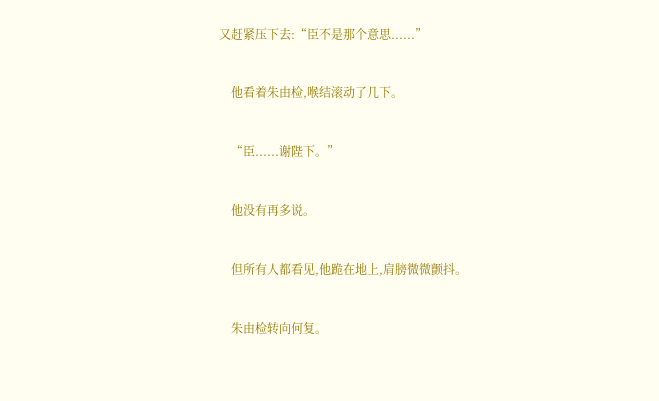又赶紧压下去:“臣不是那个意思......”


    他看着朱由检,喉结滚动了几下。


    “臣......谢陛下。”


    他没有再多说。


    但所有人都看见,他跪在地上,肩膀微微颤抖。


    朱由检转向何复。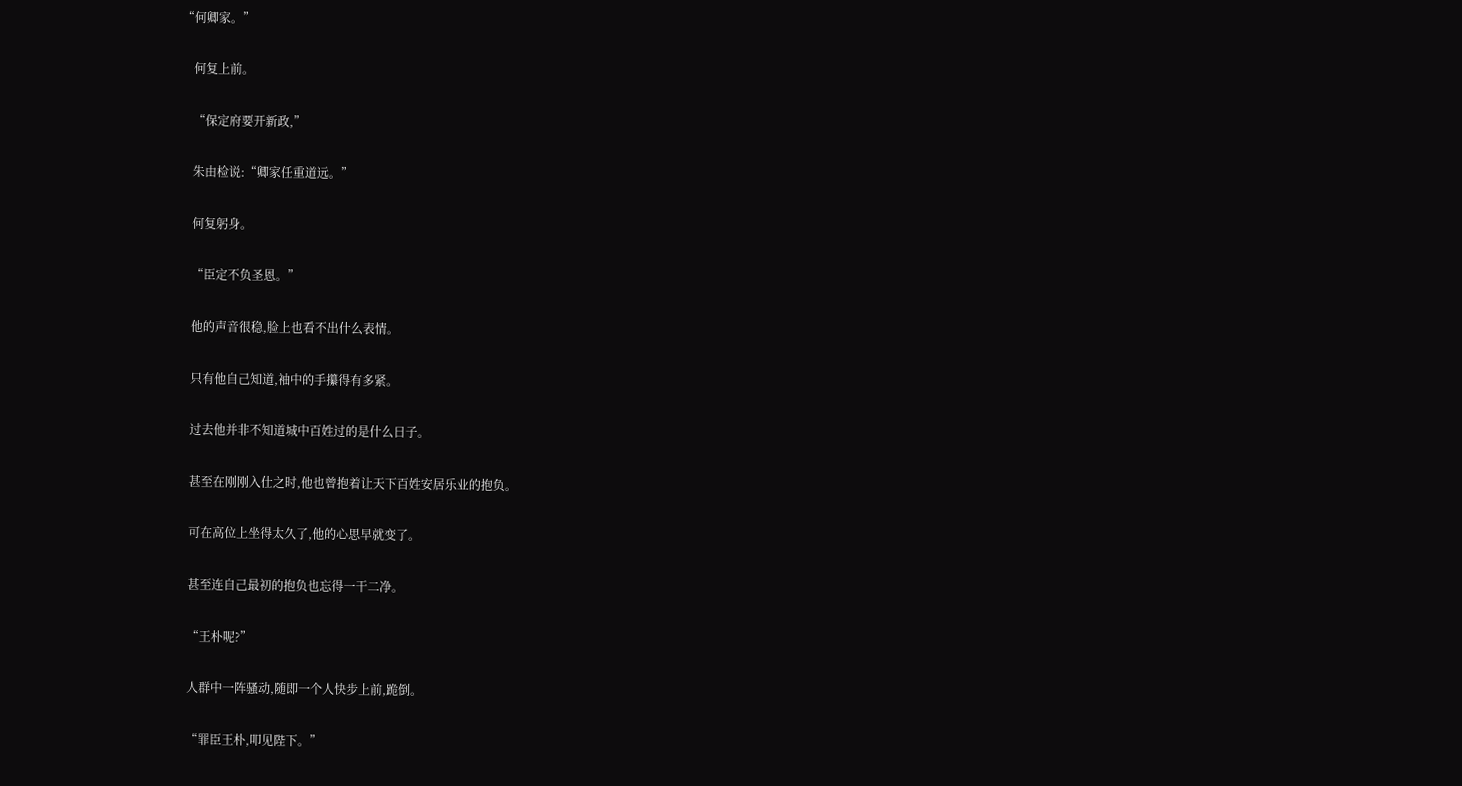“何卿家。”


    何复上前。


    “保定府要开新政,”


    朱由检说:“卿家任重道远。”


    何复躬身。


    “臣定不负圣恩。”


    他的声音很稳,脸上也看不出什么表情。


    只有他自己知道,袖中的手攥得有多紧。


    过去他并非不知道城中百姓过的是什么日子。


    甚至在刚刚入仕之时,他也曾抱着让天下百姓安居乐业的抱负。


    可在高位上坐得太久了,他的心思早就变了。


    甚至连自己最初的抱负也忘得一干二净。


    “王朴呢?”


    人群中一阵骚动,随即一个人快步上前,跪倒。


    “罪臣王朴,叩见陛下。”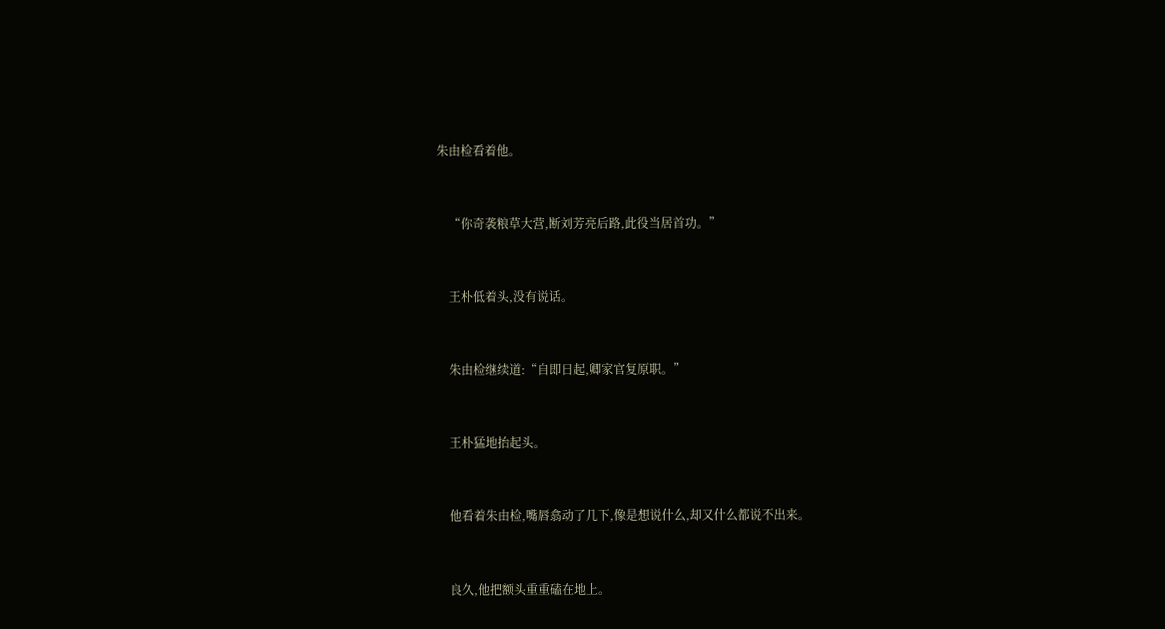朱由检看着他。


    “你奇袭粮草大营,断刘芳亮后路,此役当居首功。”


    王朴低着头,没有说话。


    朱由检继续道:“自即日起,卿家官复原职。”


    王朴猛地抬起头。


    他看着朱由检,嘴唇翕动了几下,像是想说什么,却又什么都说不出来。


    良久,他把额头重重磕在地上。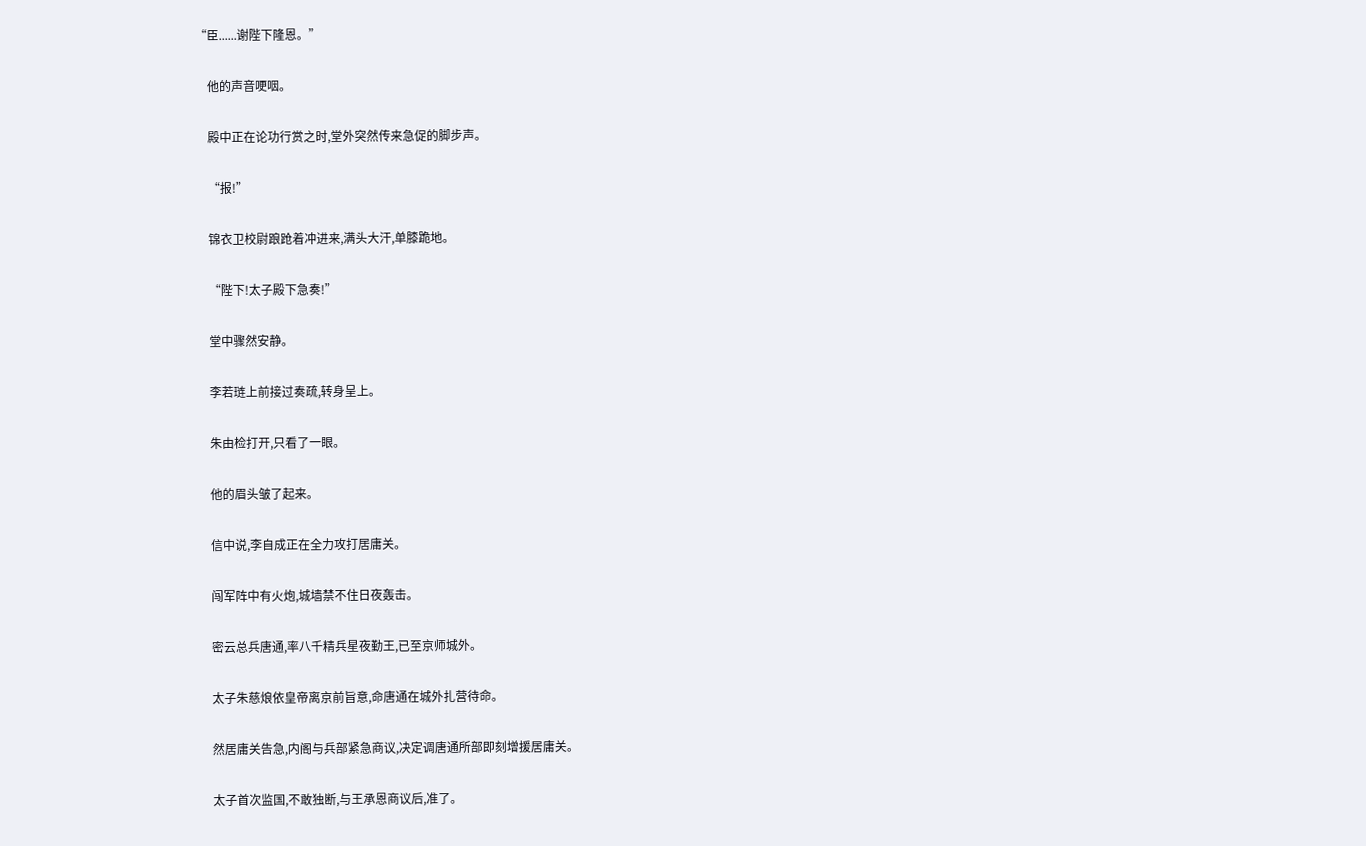“臣......谢陛下隆恩。”


    他的声音哽咽。


    殿中正在论功行赏之时,堂外突然传来急促的脚步声。


    “报!”


    锦衣卫校尉踉跄着冲进来,满头大汗,单膝跪地。


    “陛下!太子殿下急奏!”


    堂中骤然安静。


    李若琏上前接过奏疏,转身呈上。


    朱由检打开,只看了一眼。


    他的眉头皱了起来。


    信中说,李自成正在全力攻打居庸关。


    闯军阵中有火炮,城墙禁不住日夜轰击。


    密云总兵唐通,率八千精兵星夜勤王,已至京师城外。


    太子朱慈烺依皇帝离京前旨意,命唐通在城外扎营待命。


    然居庸关告急,内阁与兵部紧急商议,决定调唐通所部即刻增援居庸关。


    太子首次监国,不敢独断,与王承恩商议后,准了。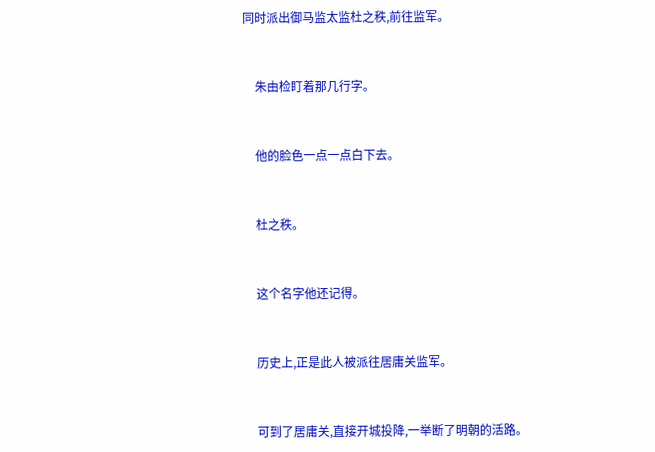同时派出御马监太监杜之秩,前往监军。


    朱由检盯着那几行字。


    他的脸色一点一点白下去。


    杜之秩。


    这个名字他还记得。


    历史上,正是此人被派往居庸关监军。


    可到了居庸关,直接开城投降,一举断了明朝的活路。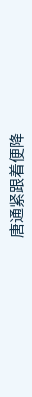唐通紧跟着便降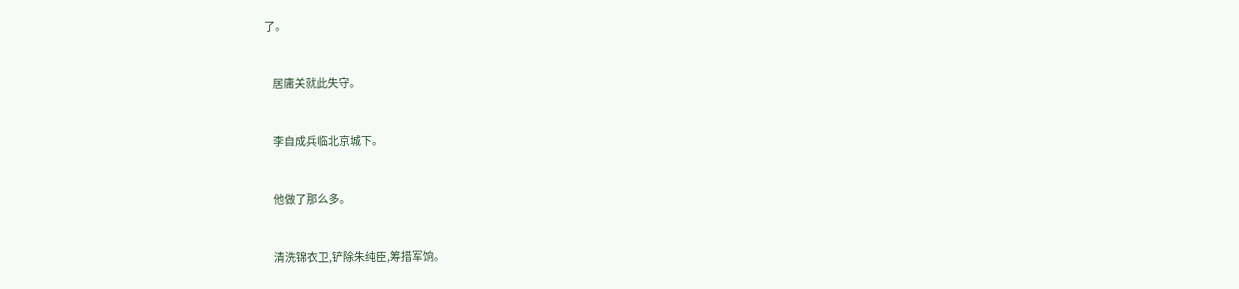了。


    居庸关就此失守。


    李自成兵临北京城下。


    他做了那么多。


    清洗锦衣卫,铲除朱纯臣,筹措军饷。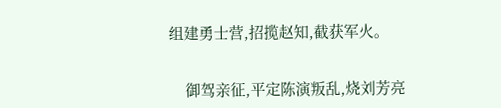组建勇士营,招揽赵知,截获军火。


    御驾亲征,平定陈演叛乱,烧刘芳亮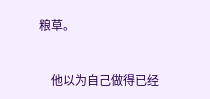粮草。


    他以为自己做得已经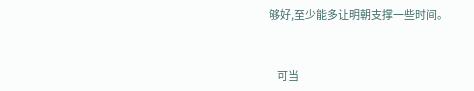够好,至少能多让明朝支撑一些时间。


    可当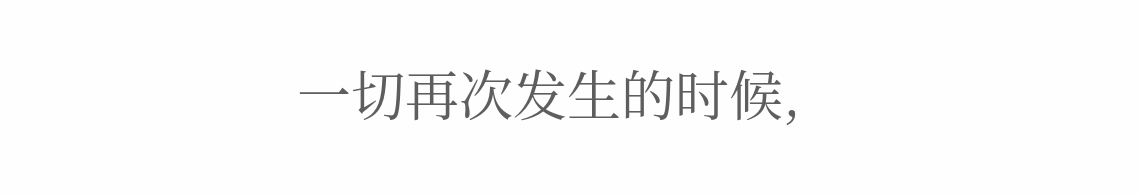一切再次发生的时候,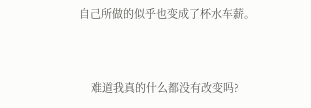自己所做的似乎也变成了杯水车薪。


    难道我真的什么都没有改变吗?